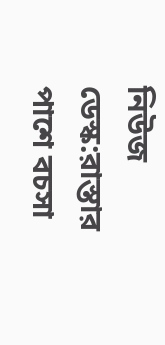নিউজ ডেস্ক:রাস্তার পাশে বচসা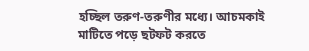হচ্ছিল তরুণ-তরুণীর মধ্যে। আচমকাই মাটিতে পড়ে ছটফট করতে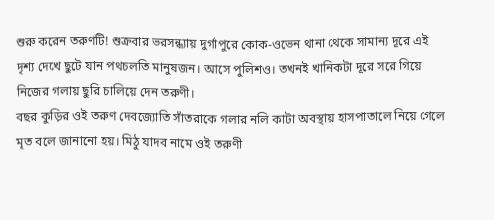শুরু করেন তরুণটি! শুক্রবার ভরসন্ধ্যায় দুর্গাপুরে কোক-ওভেন থানা থেকে সামান্য দূরে এই দৃশ্য দেখে ছুটে যান পথচলতি মানুষজন। আসে পুলিশও। তখনই খানিকটা দূরে সরে গিয়ে নিজের গলায় ছুরি চালিয়ে দেন তরুণী।
বছর কুড়ির ওই তরুণ দেবজ্যোতি সাঁতরাকে গলার নলি কাটা অবস্থায় হাসপাতালে নিয়ে গেলে মৃত বলে জানানো হয়। মিঠু যাদব নামে ওই তরুণী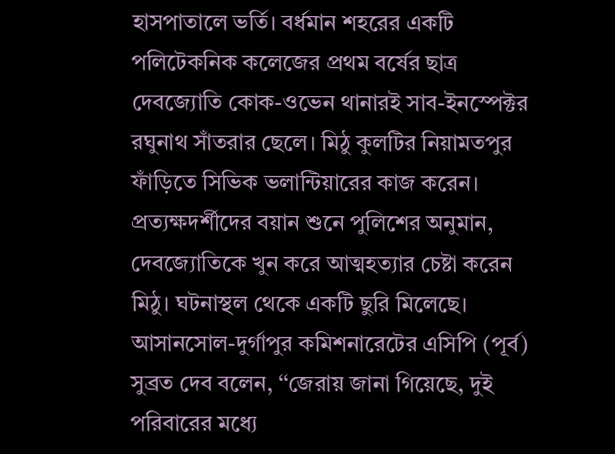হাসপাতালে ভর্তি। বর্ধমান শহরের একটি পলিটেকনিক কলেজের প্রথম বর্ষের ছাত্র দেবজ্যোতি কোক-ওভেন থানারই সাব-ইনস্পেক্টর রঘুনাথ সাঁতরার ছেলে। মিঠু কুলটির নিয়ামতপুর ফাঁড়িতে সিভিক ভলান্টিয়ারের কাজ করেন। প্রত্যক্ষদর্শীদের বয়ান শুনে পুলিশের অনুমান, দেবজ্যোতিকে খুন করে আত্মহত্যার চেষ্টা করেন মিঠু। ঘটনাস্থল থেকে একটি ছুরি মিলেছে। আসানসোল-দুর্গাপুর কমিশনারেটের এসিপি (পূর্ব) সুব্রত দেব বলেন, ‘‘জেরায় জানা গিয়েছে, দুই পরিবারের মধ্যে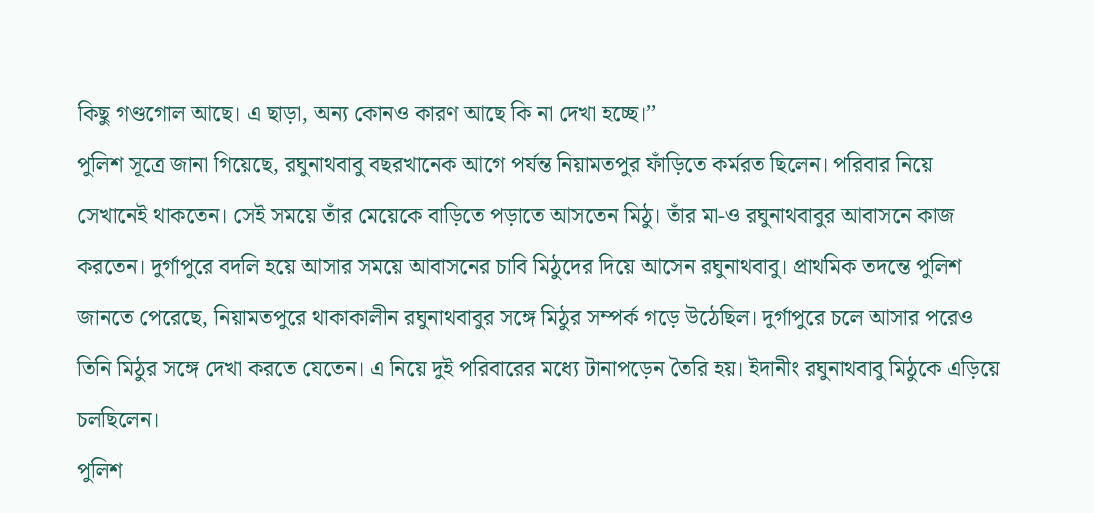কিছু গণ্ডগোল আছে। এ ছাড়া, অন্য কোনও কারণ আছে কি না দেখা হচ্ছে।’’
পুলিশ সূত্রে জানা গিয়েছে, রঘুনাথবাবু বছরখানেক আগে পর্যন্ত নিয়ামতপুর ফাঁড়িতে কর্মরত ছিলেন। পরিবার নিয়ে সেখানেই থাকতেন। সেই সময়ে তাঁর মেয়েকে বাড়িতে পড়াতে আসতেন মিঠু। তাঁর মা-ও রঘুনাথবাবুর আবাসনে কাজ করতেন। দুর্গাপুরে বদলি হয়ে আসার সময়ে আবাসনের চাবি মিঠুদের দিয়ে আসেন রঘুনাথবাবু। প্রাথমিক তদন্তে পুলিশ জানতে পেরেছে, নিয়ামতপুরে থাকাকালীন রঘুনাথবাবুর সঙ্গে মিঠুর সম্পর্ক গড়ে উঠেছিল। দুর্গাপুরে চলে আসার পরেও তিনি মিঠুর সঙ্গে দেখা করতে যেতেন। এ নিয়ে দুই পরিবারের মধ্যে টানাপড়েন তৈরি হয়। ইদানীং রঘুনাথবাবু মিঠুকে এড়িয়ে চলছিলেন।
পুলিশ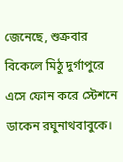জেনেছে, শুক্রবার বিকেলে মিঠু দুর্গাপুরে এসে ফোন করে স্টেশনে ডাকেন রঘুনাথবাবুকে।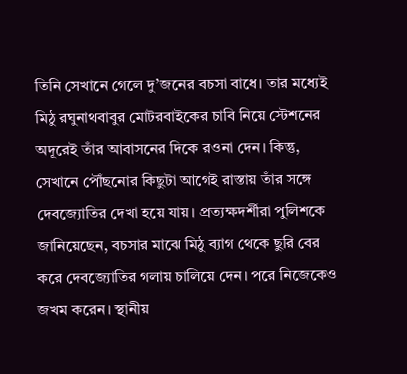তিনি সেখানে গেলে দু’জনের বচসা বাধে। তার মধ্যেই মিঠু রঘুনাথবাবুর মোটরবাইকের চাবি নিয়ে স্টেশনের অদূরেই তাঁর আবাসনের দিকে রওনা দেন। কিন্তু, সেখানে পৌঁছনোর কিছুটা আগেই রাস্তায় তাঁর সঙ্গে দেবজ্যোতির দেখা হয়ে যায়। প্রত্যক্ষদর্শীরা পুলিশকে জানিয়েছেন, বচসার মাঝে মিঠু ব্যাগ থেকে ছুরি বের করে দেবজ্যোতির গলায় চালিয়ে দেন। পরে নিজেকেও জখম করেন। স্থানীয়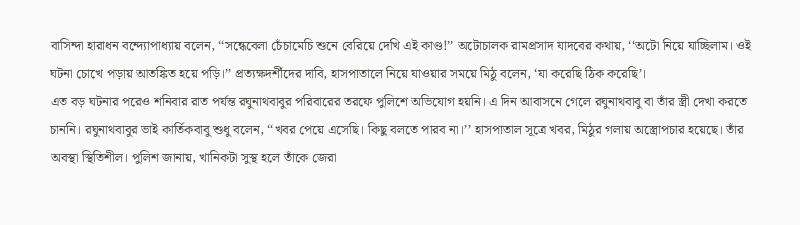বাসিন্দা হারাধন বন্দ্যোপাধ্যায় বলেন, ‘‘সন্ধেবেলা চেঁচামেচি শুনে বেরিয়ে দেখি এই কাণ্ড!’’ অটোচালক রামপ্রসাদ যাদবের কথায়, ‘‘অটো নিয়ে যাচ্ছিলাম। ওই ঘটনা চোখে পড়ায় আতঙ্কিত হয়ে পড়ি।’’ প্রত্যক্ষদর্শীদের দাবি, হাসপাতালে নিয়ে যাওয়ার সময়ে মিঠু বলেন, ‘যা করেছি ঠিক করেছি’।
এত বড় ঘটনার পরেও শনিবার রাত পর্যন্ত রঘুনাথবাবুর পরিবারের তরফে পুলিশে অভিযোগ হয়নি। এ দিন আবাসনে গেলে রঘুনাথবাবু বা তাঁর স্ত্রী দেখা করতে চাননি। রঘুনাথবাবুর ভাই কার্তিকবাবু শুধু বলেন, ‘‘খবর পেয়ে এসেছি। কিছু বলতে পারব না।’’ হাসপাতাল সূত্রে খবর, মিঠুর গলায় অস্ত্রোপচার হয়েছে। তাঁর অবস্থা স্থিতিশীল। পুলিশ জানায়, খানিকটা সুস্থ হলে তাঁকে জেরা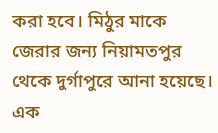করা হবে। মিঠুর মাকে জেরার জন্য নিয়ামতপুর থেকে দুর্গাপুরে আনা হয়েছে। এক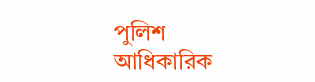পুলিশ আধিকারিক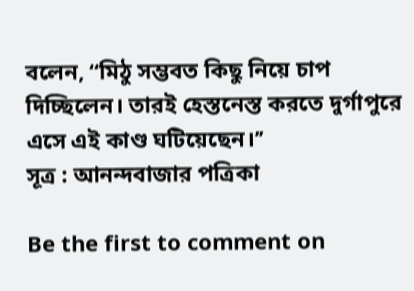বলেন, ‘‘মিঠু সম্ভবত কিছু নিয়ে চাপ দিচ্ছিলেন। তারই হেস্তনেস্ত করতে দুর্গাপুরে এসে এই কাণ্ড ঘটিয়েছেন।’’
সূত্র : আনন্দবাজার পত্রিকা

Be the first to comment on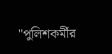"পুলিশকর্মীর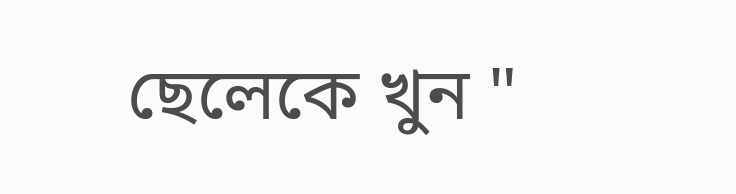ছেলেকে খুন "